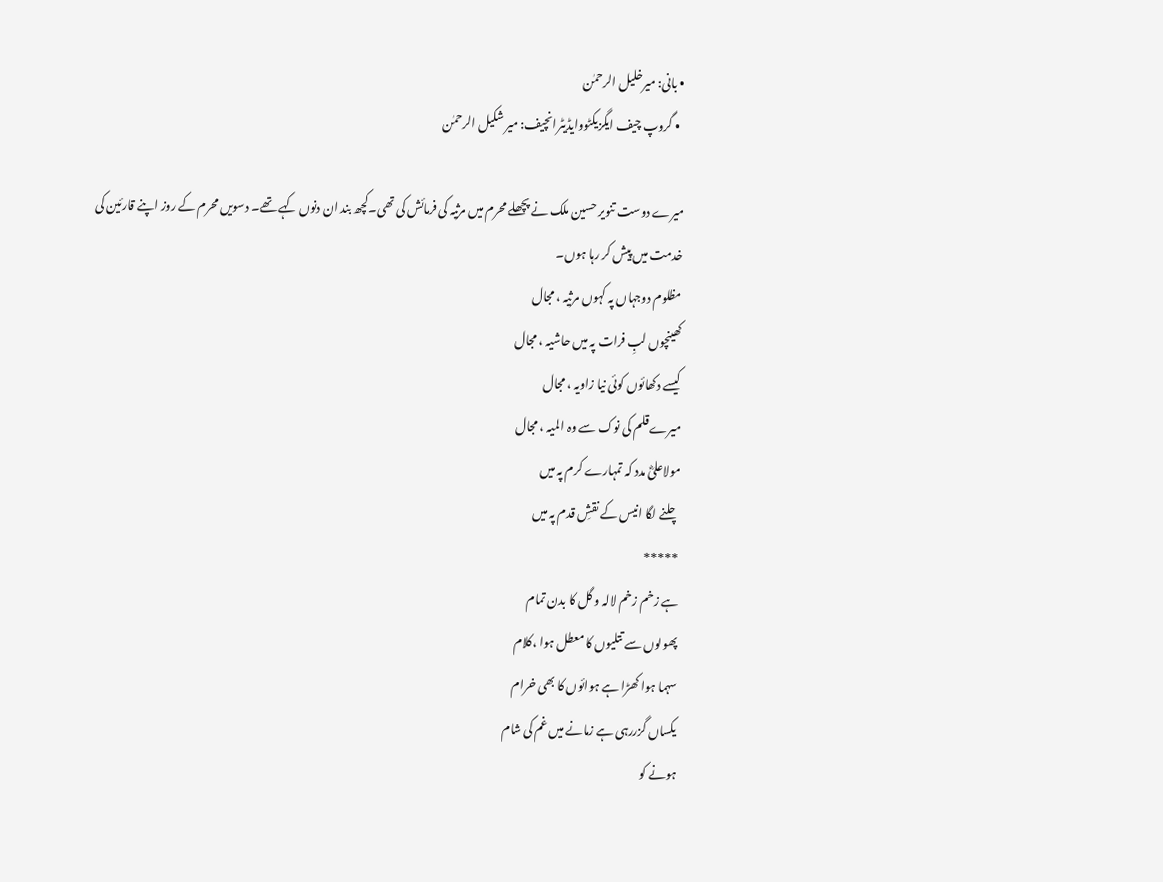• بانی: میرخلیل الرحمٰن
  • گروپ چیف ایگزیکٹووایڈیٹرانچیف: میر شکیل الرحمٰن

میرے دوست تنویر حسین ملک نے پچھلے محرم میں مرثیہ کی فرمائش کی تھی۔کچھ بند ان دنوں کہے تھے۔ دسویں محرم کے روز اپنے قارئین کی خدمت میں پیش کر رہا ہوں۔
مظلوم دوجہاں پہ کہوں مرثیہ ، مجال
کھینچوں لبِ فرات پہ میں حاشیہ ، مجال
کیسے دکھائوں کوئی نیا زاویہ ، مجال
میرےقلم کی نوک سے وہ المیہ ، مجال
مولاعلیؓ مدد کہ تمہارے کرم پہ میں
چلنے لگا انیس کے نقشِ قدم پہ میں
*****
ہے زخم زخم لالہ و گل کا بدن تمام
پھولوں سے تتلیوں کا معطل ہوا ،کلام
سہما ہوا کھڑا ہے ہوائوں کا بھی خرام
یکساں گزررہی ہے زمانے میں غم کی شام
ہونے کو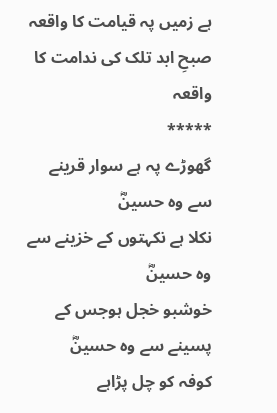ہے زمیں پہ قیامت کا واقعہ
صبحِ ابد تلک کی ندامت کا واقعہ
*****
گھوڑے پہ ہے سوار قرینے سے وہ حسینؓ
نکلا ہے نکہتوں کے خزینے سے وہ حسینؓ
خوشبو خجل ہوجس کے پسینے سے وہ حسینؓ
کوفہ کو چل پڑاہے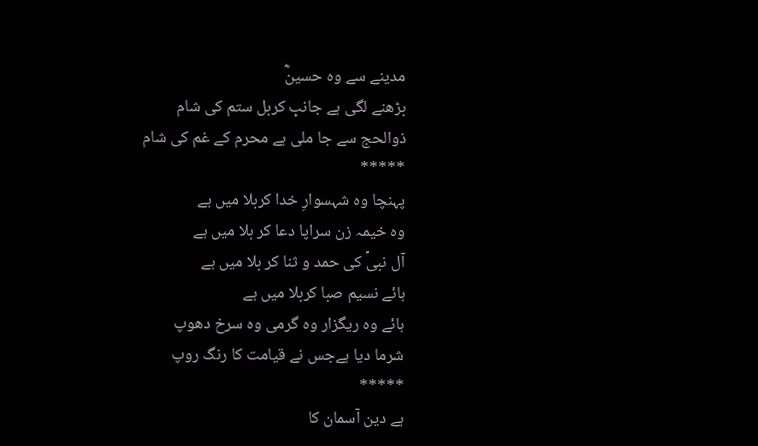مدینے سے وہ حسینؓ
بڑھنے لگی ہے جانبِ کربل ستم کی شام
ذوالحج سے جا ملی ہے محرم کے غم کی شام
*****
پہنچا وہ شہسوارِ خدا کربلا میں ہے
وہ خیمہ زن سراپا دعا کر بلا میں ہے
آل نبیؐ کی حمد و ثنا کر بلا میں ہے
ہائے نسیم صبا کربلا میں ہے
ہائے وہ ریگزار وہ گرمی وہ سرخ دھوپ
شرما دیا ہےجس نے قیامت کا رنگ روپ
*****
ہے دین آسمان کا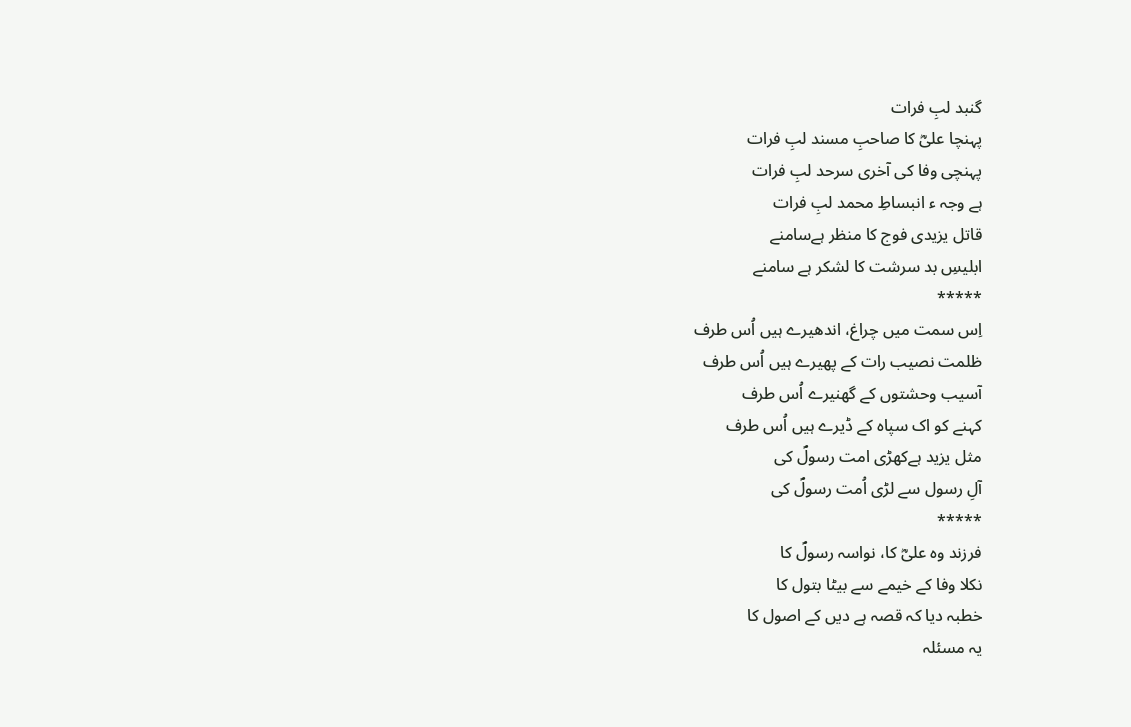گنبد لبِ فرات
پہنچا علیؓ کا صاحبِ مسند لبِ فرات
پہنچی وفا کی آخری سرحد لبِ فرات
ہے وجہ ء انبساطِ محمد لبِ فرات
قاتل یزیدی فوج کا منظر ہےسامنے
ابلیسِ بد سرشت کا لشکر ہے سامنے
*****
اِس سمت میں چراغ، اندھیرے ہیں اُس طرف
ظلمت نصیب رات کے پھیرے ہیں اُس طرف
آسیب وحشتوں کے گھنیرے اُس طرف
کہنے کو اک سپاہ کے ڈیرے ہیں اُس طرف
مثل یزید ہےکھڑی امت رسولؐ کی
آلِ رسول سے لڑی اُمت رسولؐ کی
*****
فرزند وہ علیؓ کا، نواسہ رسولؐ کا
نکلا وفا کے خیمے سے بیٹا بتول کا
خطبہ دیا کہ قصہ ہے دیں کے اصول کا
یہ مسئلہ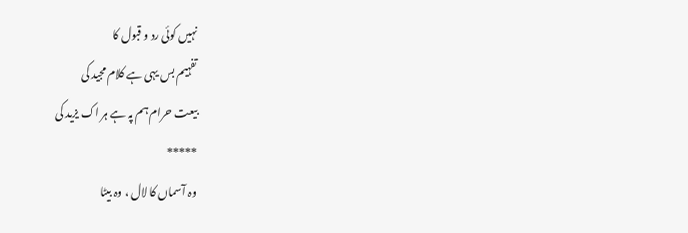نہیں کوئی رد و قبول کا
تفہیم بس یہی ہے کلام مجید کی
بیعت حرام ہم پہ ہے ہر اک یزید کی
*****
وہ آسماں کا لال ، وہ بیٹا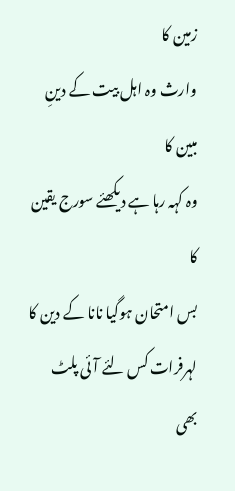زمین کا
وارث وہ اہل بیت کے دینِ مبین کا
وہ کہہ رہا ہے دیکھئے سورج یقین کا
بس امتحان ہوگیا نانا کے دین کا
لہرفرات کس لئے آئی پلٹ بھی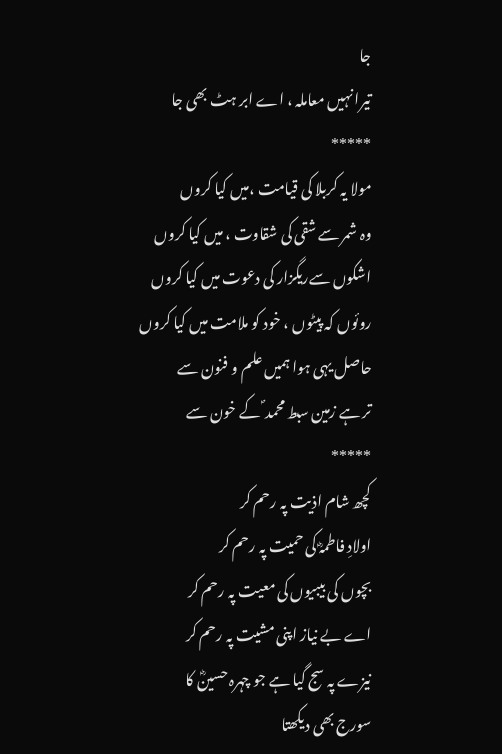جا
تیرا نہیں معاملہ ، اے ابر ہٹ بھی جا
*****
مولا یہ کربلا کی قیامت ،میں کیا کروں
وہ شمر سے شقی کی شقاوت ، میں کیا کروں
اشکوں سےریگزار کی دعوت میں کیا کروں
روئوں کہ پیٹوں ، خود کو ملامت میں کیا کروں
حاصل یہی ہوا ہمیں علم و فنون سے
تر ہے زمین سبط محمد ؐ کے خون سے
*****
کچھ شام اذیت پہ رحم کر
اولادِ فاطمہؓ کی حمیت پہ رحم کر
بچوں کی بیبیوں کی معیت پہ رحم کر
اے بے نیاز اپنی مشیت پہ رحم کر
نیزے پہ سج گیا ہے جو چہرہ حسینؓ کا
سورج بھی دیکھتا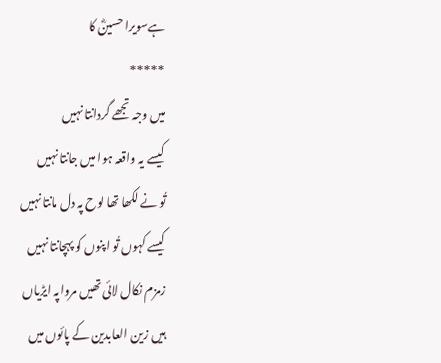ہےسویرا حسینؓ کا
*****
میں وجہ تجھے گردانتا نہیں
کیسے یہ واقعہ ہوا میں جانتا نہیں
تُو نے لکھا تھا لوح پہ دل مانتا نہیں
کیسے کہوں تُو اپنوں کو پہچانتا نہیں
زمزم نکال لائی تھیں مرواپہ ایڑیاں
ہیں زین العابدین کے پائوں میں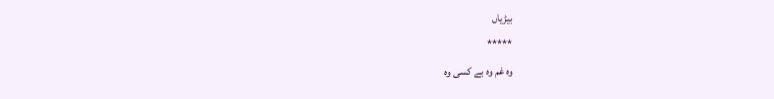بیڑیاں
*****
وہ غم وہ بے کسی وہ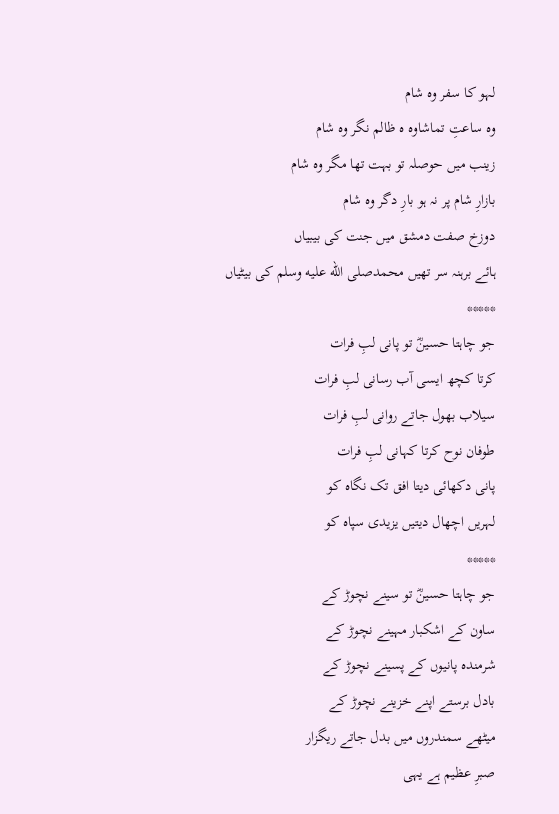لہو کا سفر وہ شام
وہ ساعتِ تماشاوہ ہ ظالم نگر وہ شام
زینب میں حوصلہ تو بہت تھا مگر وہ شام
بازارِ شام پر نہ ہو بارِ دگر وہ شام
دوزخ صفت دمشق میں جنت کی بیبیاں
ہائے برہنہ سر تھیں محمدصلى الله عليه وسلم کی بیٹیاں
*****
جو چاہتا حسینؓ تو پانی لبِ فرات
کرتا کچھ ایسی آب رسانی لبِ فرات
سیلاب بھول جاتے روانی لبِ فرات
طوفان نوح کرتا کہانی لبِ فرات
پانی دکھائی دیتا افق تک نگاہ کو
لہریں اچھال دیتیں یزیدی سپاہ کو
*****
جو چاہتا حسینؓ تو سینے نچوڑ کے
ساون کے اشکبار مہینے نچوڑ کے
شرمندہ پانیوں کے پسینے نچوڑ کے
بادل برستے اپنے خزینے نچوڑ کے
میٹھے سمندروں میں بدل جاتے ریگزار
صبرِ عظیم ہے یہی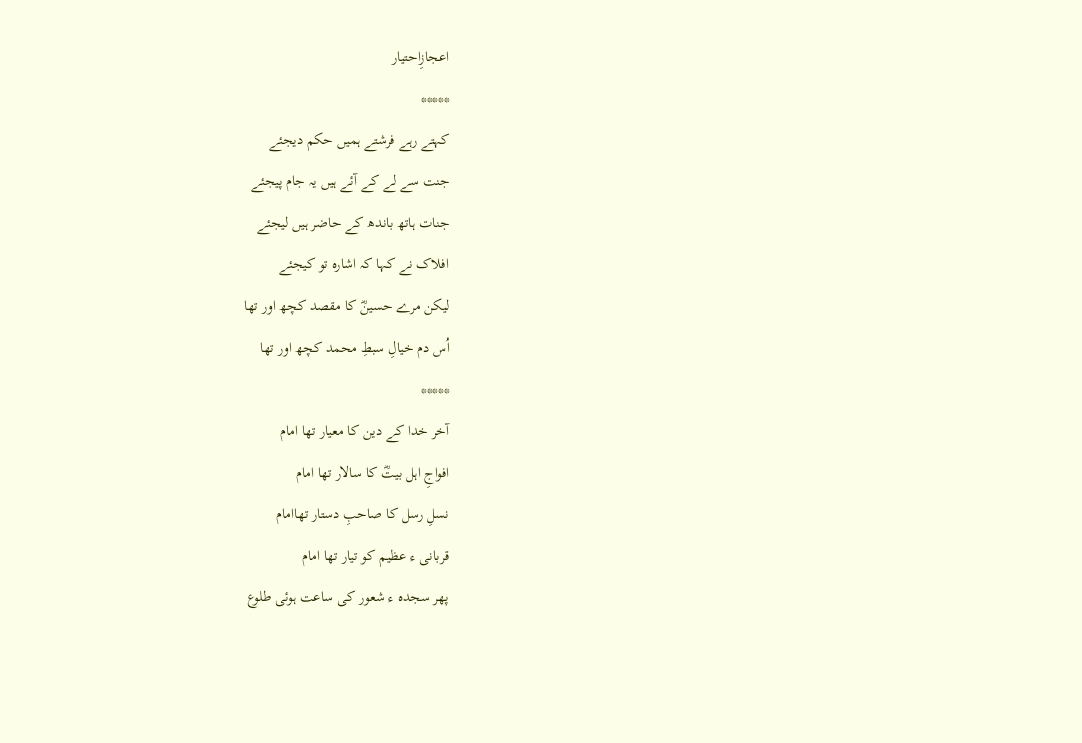اعجازِاحتیار
*****
کہتے رہے فرشتے ہمیں حکم دیجئے
جنت سے لے کے آئے ہیں یہ جام پیجئے
جنات ہاتھ باندھ کے حاضر ہیں لیجئے
افلاک نے کہا کہ اشارہ تو کیجئے
لیکن مرے حسینؓ کا مقصد کچھ اور تھا
اُس دم خیالِ سبطِ محمد کچھ اور تھا
*****
آخر خدا کے دین کا معیار تھا امام
افواجِ اہل بیتؓ کا سالار تھا امام
نسلِ رسل کا صاحبِ دستار تھاامام
قربانی ء عظیم کو تیار تھا امام
پھر سجدہ ء شعور کی ساعت ہوئی طلوع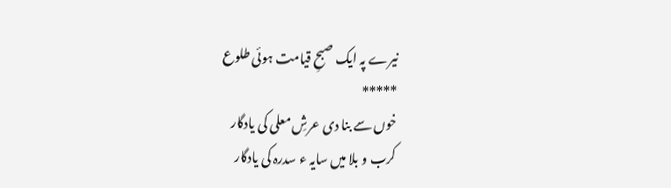نیرے پہ ایک صبحِ قیامت ہوئی طلوع
*****
خوں سے بنا دی عرشِ معلی کی یادگار
کرب و بلا میں سایہ ء سدرہ کی یادگار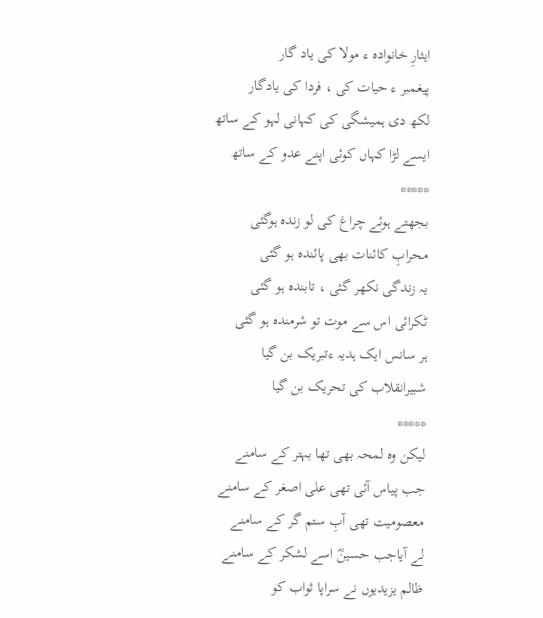ایثارِ خانوادہ ء مولا کی یاد گار
پیغمبر ء حیات کی ، فردا کی یادگار
لکھ دی ہمیشگی کی کہانی لہو کے ساتھ
ایسے لڑا کہاں کوئی اپنے عدو کے ساتھ
*****
بجھتے ہوئے چراغ کی لو زندہ ہوگئی
محرابِ کائنات بھی پائندہ ہو گئی
یہ زندگی نکھر گئی ، تابندہ ہو گئی
ٹکرائی اس سے موت تو شرمندہ ہو گئی
ہر سانس ایک ہدیہ ءتبریک بن گیا
شبیرانقلاب کی تحریک بن گیا
*****
لیکن وہ لمحہ بھی تھا بہتر کے سامنے
جب پیاس آئی تھی علی اصغر کے سامنے
معصومیت تھی آبِ ستم گر کے سامنے
لے آیاجب حسینؓ اسے لشکر کے سامنے
ظالم یزیدیوں نے سراپا ثواب کو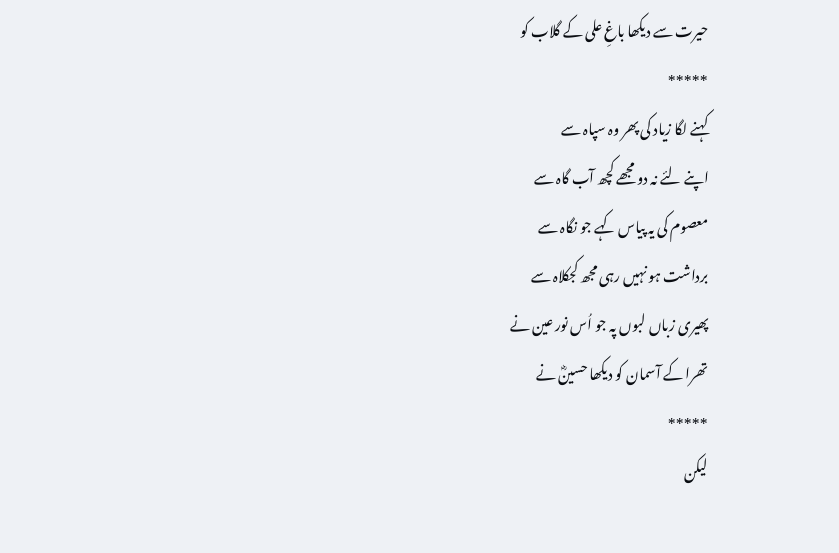حیرت سے دیکھا باغِ علی کے گلاب کو
*****
کہنے لگا زیاد کی پھر وہ سپاہ سے
اپنے لئے نہ دو مجھے کچھ آب گاہ سے
معصوم کی یہ پیاس کہے جو نگاہ سے
برداشت ہو نہیں رہی مجھ کجکلاہ سے
پھیری زباں لبوں پہ جو اُس نور عین نے
تھرا کے آسمان کو دیکھا حسینؓ نے
*****
لیکن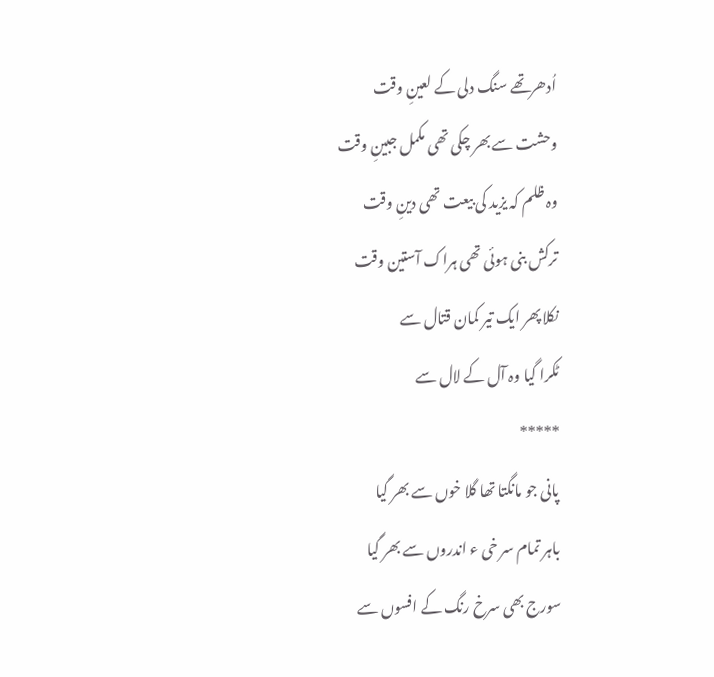اُدھرتھے سنگ دلی کے لعینِ وقت
وحشت سے بھر چکی تھی مکمل جبینِ وقت
وہ ظلم کہ یزید کی بیعت تھی دینِ وقت
ترکش بنی ہوئی تھی ہراک آستین وقت
نکلاپھر ایک تیر کمان قتال سے
ٹکرا گیا وہ آل کے لال سے
*****
پانی جو مانگتا تھا گلا خوں سے بھر گیا
باہر تمام سر خی ء اندروں سے بھر گیا
سورج بھی سرخ رنگ کے افسوں سے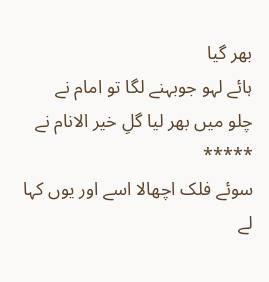بھر گیا
ہائے لہو جوبہنے لگا تو امام نے
چلو میں بھر لیا گلِ خیر الانام نے
*****
سوئے فلک اچھالا اسے اور یوں کہا
لے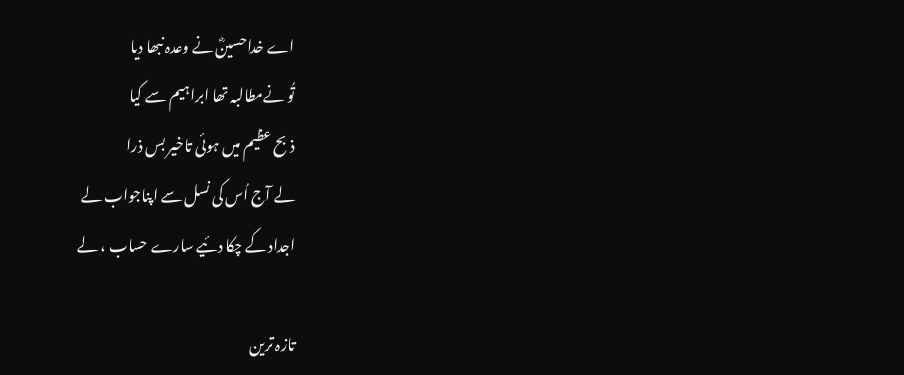اے خداحسینؓ نے وعدہ نبھا دیا
تُو نےمطالبہ تھا ابراہیم سے کیا
ذبح عظیم میں ہوئی تاخیر بس ذرا
لے آج اُس کی نسل سے اپناجواب لے
اجداد کے چکا دئیے سارے حساب ، لے

تازہ ترین